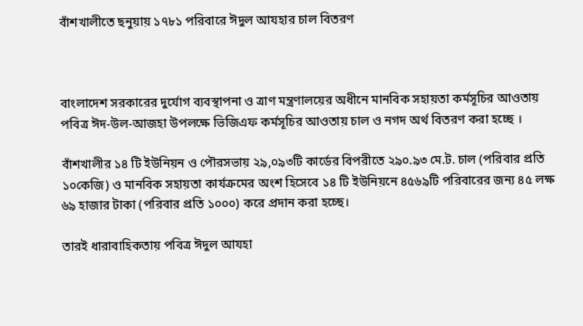বাঁশখালীতে ছনুয়ায় ১৭৮১ পরিবারে ঈদুল আযহার চাল বিতরণ



বাংলাদেশ সরকারের দুর্যোগ ব্যবস্থাপনা ও ত্রাণ মন্ত্রণালয়ের অধীনে মানবিক সহায়তা কর্মসূচির আওতায় পবিত্র ঈদ-উল-আজহা উপলক্ষে ভিজিএফ কর্মসূচির আওতায় চাল ও নগদ অর্থ বিতরণ করা হচ্ছে ।

বাঁশখালীর ১৪ টি ইউনিয়ন ও পৌরসভায় ২৯,০৯৩টি কার্ডের বিপরীতে ২৯০.৯৩ মে.ট. চাল (পরিবার প্রতি ১০কেজি) ও মানবিক সহায়তা কার্যক্রমের অংশ হিসেবে ১৪ টি ইউনিয়নে ৪৫৬৯টি পরিবারের জন্য ৪৫ লক্ষ ৬৯ হাজার টাকা (পরিবার প্রতি ১০০০) করে প্রদান করা হচ্ছে।

তারই ধারাবাহিকতায় পবিত্র ঈদুল আযহা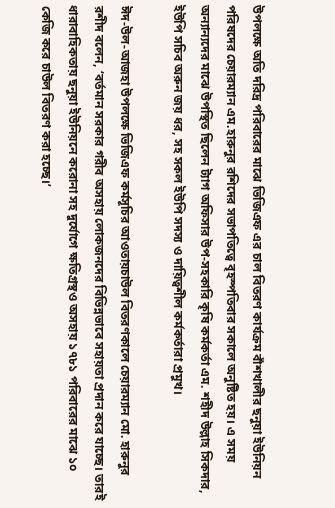উপলক্ষে অতি দরিদ্র পরিবারের মাঝে ভিজিএফ এর চাল বিতরণ কার্যক্রম বাঁশখালীর ছনুয়া ইউনিয়ন পরিষদের চেয়ারম্যান এম.হারুনুর রশিদের সভাপতিত্বে বৃহস্পতিবার সকালে অনুষ্টিত হয়। এ সময় অন্যান্যদের মাঝে উপস্থিত ছিলেন ট্যাগ অফিসার উপ-সহকারি কৃষি কর্মকর্তা এম. শহীদ উল্লাহ সিকদার, ইউপি সচিব অরুন জয় ধর, সহ সকল ইউপি সদস্য ও দায়িত্বশীল কর্মকর্তারা প্রমুখ।

ঈদ-উল-আজহা উপলক্ষে ভিজিএফ কর্মসূচির আওতায়চাউল বিতরণকালে চেয়ারম্যান মো. হারুনুর রশীদ বলেন, ‘বর্তমান সরকার গরীব অসহায় লোকজনদের বিভিন্নভাবে সহায়তা প্রদান করে যাচ্ছে। তারই ধারাবাহিকতায় ছনুয়া ইউনিয়নে করোনা সহ দুর্যোগে ক্ষতিগ্রস্থও অসহায় ১৭৮১ পরিবারের মাঝে ১০ কেজি করে চাউল বিতরণ করা হচ্ছে।’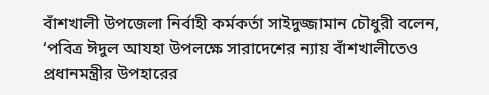বাঁশখালী উপজেলা নির্বাহী কর্মকর্তা সাইদুজ্জামান চৌধুরী বলেন, ‘পবিত্র ঈদুল আযহা উপলক্ষে সারাদেশের ন্যায় বাঁশখালীতেও প্রধানমন্ত্রীর উপহারের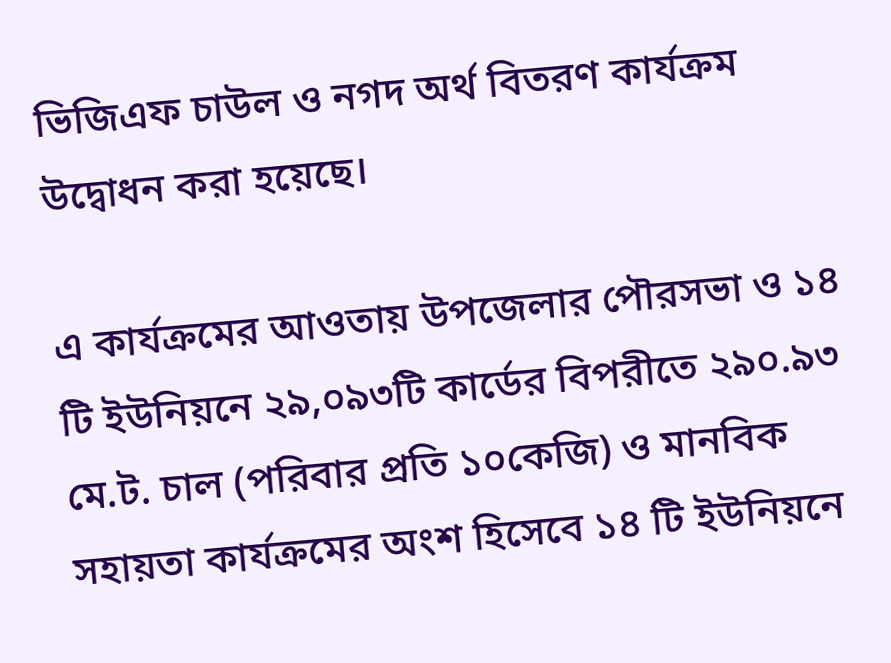ভিজিএফ চাউল ও নগদ অর্থ বিতরণ কার্যক্রম উদ্বোধন করা হয়েছে।

এ কার্যক্রমের আওতায় উপজেলার পৌরসভা ও ১৪ টি ইউনিয়নে ২৯,০৯৩টি কার্ডের বিপরীতে ২৯০.৯৩ মে.ট. চাল (পরিবার প্রতি ১০কেজি) ও মানবিক সহায়তা কার্যক্রমের অংশ হিসেবে ১৪ টি ইউনিয়নে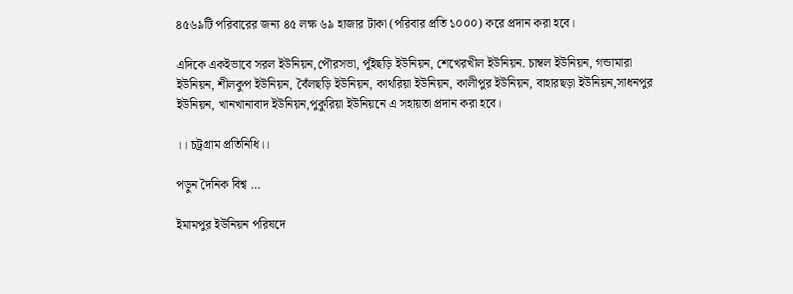৪৫৬৯টি পরিবারের জন্য ৪৫ লক্ষ ৬৯ হাজার টাকা (পরিবার প্রতি ১০০০) করে প্রদান করা হবে।

এদিকে একইভাবে সরল ইউনিয়ন,পৌরসভা, পুঁইছড়ি ইউনিয়ন, শেখেরখীল ইউনিয়ন. চাম্বল ইউনিয়ন, গন্ডামারা ইউনিয়ন, শীলকুপ ইউনিয়ন, বৈঁলছড়ি ইউনিয়ন, কাথরিয়া ইউনিয়ন, কালীপুর ইউনিয়ন, বাহারছড়া ইউনিয়ন,সাধনপুর ইউনিয়ন, খানখানাবাদ ইউনিয়ন,পুকুরিয়া ইউনিয়নে এ সহায়তা প্রদান করা হবে।

।। চট্রগ্রাম প্রতিনিধি।।

পড়ুন দৈনিক বিশ্ব …

ইমামপুর ইউনিয়ন পরিষদে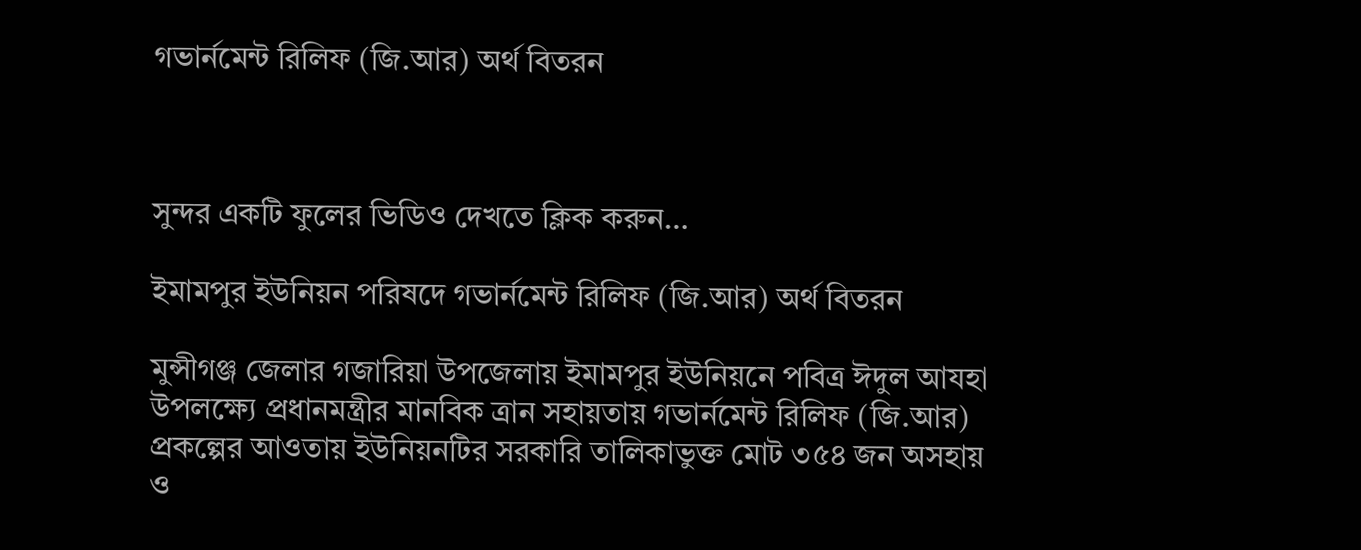গভার্নমেন্ট রিলিফ (জি.আর) অর্থ বিতরন



সুন্দর একটি ফুলের ভিডিও দেখতে ক্লিক করুন…

ইমামপুর ইউনিয়ন পরিষদে গভার্নমেন্ট রিলিফ (জি.আর) অর্থ বিতরন

মুন্সীগঞ্জ জেলার গজারিয়া উপজেলায় ইমামপুর ইউনিয়নে পবিত্র ঈদুল আযহা উপলক্ষ্যে প্রধানমন্ত্রীর মানবিক ত্রান সহায়তায় গভার্নমেন্ট রিলিফ (জি.আর) প্রকল্পের আওতায় ইউনিয়নটির সরকারি তালিকাভুক্ত মোট ৩৫৪ জন অসহায় ও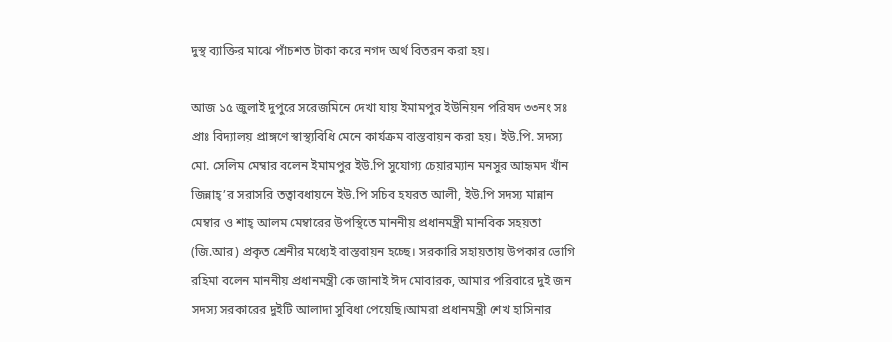দুস্থ ব্যাক্তির মাঝে পাঁচশত টাকা করে নগদ অর্থ বিতরন করা হয়।

আজ ১৫ জুলাই দুপুরে সরেজমিনে দেখা যায় ইমামপুর ইউনিয়ন পরিষদ ৩৩নং সঃ প্রাঃ বিদ্যালয় প্রাঙ্গণে স্বাস্থ্যবিধি মেনে কার্যক্রম বাস্তবায়ন করা হয়। ইউ.পি. সদস্য মো. সেলিম মেম্বার বলেন ইমামপুর ইউ.পি সুযোগ্য চেয়ারম্যান মনসুর আহৃমদ খাঁন জিন্নাহ্’র সরাসরি তত্বাবধায়নে ইউ.পি সচিব হযরত আলী, ইউ.পি সদস্য মান্নান মেম্বার ও শাহ্ আলম মেম্বারের উপস্থিতে মাননীয় প্রধানমন্ত্রী মানবিক সহয়তা (জি.আর) প্রকৃত শ্রেনীর মধ্যেই বাস্তবায়ন হচ্ছে। সরকারি সহায়তায় উপকার ভোগি রহিমা বলেন মাননীয় প্রধানমন্ত্রী কে জানাই ঈদ মোবারক, আমার পরিবারে দুই জন সদস্য সরকারের দুইটি আলাদা সুবিধা পেয়েছি।আমরা প্রধানমন্ত্রী শেখ হাসিনার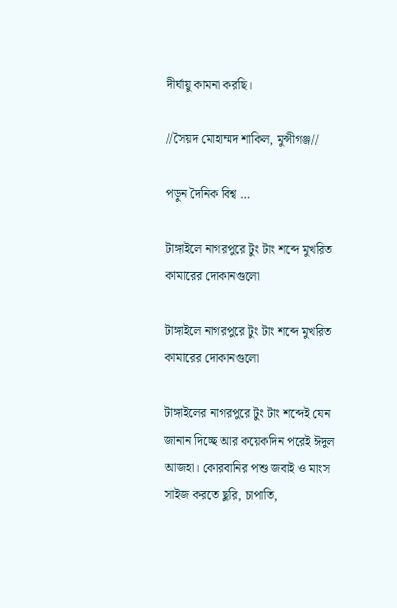দীর্ঘায়ু কামনা করছি।

//সৈয়দ মোহাম্মদ শাকিল, মুন্সীগঞ্জ//

পড়ুন দৈনিক বিশ্ব …

টাঙ্গাইলে নাগরপুরে টুং টাং শব্দে মুখরিত কামারের দোকানগুলো

টাঙ্গাইলে নাগরপুরে টুং টাং শব্দে মুখরিত কামারের দোকানগুলো

টাঙ্গাইলের নাগরপুরে টুং টাং শব্দেই যেন জানান দিচ্ছে আর কয়েকদিন পরেই ঈদুল আজহা। কোরবানির পশু জবাই ও মাংস সাইজ করতে ছুরি, চাপাতি,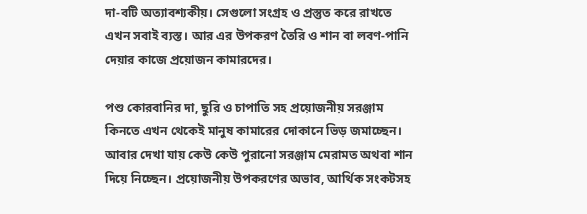দা-বটি অত্যাবশ্যকীয়। সেগুলো সংগ্রহ ও প্রস্তুত করে রাখতে এখন সবাই ব্যস্ত। আর এর উপকরণ তৈরি ও শান বা লবণ-পানি দেয়ার কাজে প্রয়োজন কামারদের।

পশু কোরবানির দা, ছুরি ও চাপাতি সহ প্রয়োজনীয় সরঞ্জাম কিনতে এখন থেকেই মানুষ কামারের দোকানে ভিড় জমাচ্ছেন। আবার দেখা যায় কেউ কেউ পুরানো সরঞ্জাম মেরামত অথবা শান দিয়ে নিচ্ছেন। প্রয়োজনীয় উপকরণের অভাব, আর্থিক সংকটসহ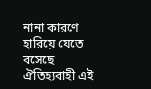নানা কারণে হারিয়ে যেতে বসেছে ঐতিহ্যবাহী এই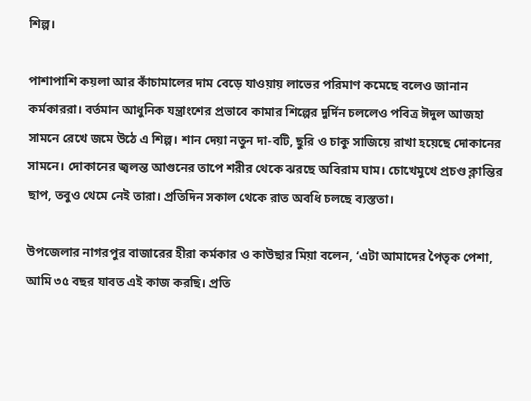শিল্প।

পাশাপাশি কয়লা আর কাঁচামালের দাম বেড়ে যাওয়ায় লাভের পরিমাণ কমেছে বলেও জানান কর্মকাররা। বর্তমান আধুনিক যন্ত্রাংশের প্রভাবে কামার শিল্পের দুর্দিন চললেও পবিত্র ঈদুল আজহা সামনে রেখে জমে উঠে এ শিল্প। শান দেয়া নতুন দা-বটি, ছুরি ও চাকু সাজিয়ে রাখা হয়েছে দোকানের সামনে। দোকানের জ্বলন্ত আগুনের তাপে শরীর থেকে ঝরছে অবিরাম ঘাম। চোখেমুখে প্রচণ্ড ক্লান্তির ছাপ, তবুও থেমে নেই তারা। প্রতিদিন সকাল থেকে রাত অবধি চলছে ব্যস্ততা।

উপজেলার নাগরপুর বাজারের হীরা কর্মকার ও কাউছার মিয়া বলেন, ‘এটা আমাদের পৈতৃক পেশা, আমি ৩৫ বছর যাবত এই কাজ করছি। প্রতি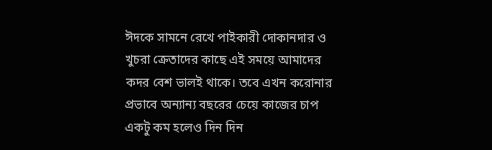ঈদকে সামনে রেখে পাইকারী দোকানদার ও খুচরা ক্রেতাদের কাছে এই সময়ে আমাদের কদর বেশ ভালই থাকে। তবে এখন করোনার প্রভাবে অন্যান্য বছরের চেয়ে কাজের চাপ একটু কম হলেও দিন দিন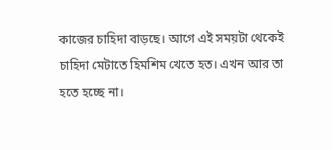কাজের চাহিদা বাড়ছে। আগে এই সময়টা থেকেই চাহিদা মেটাতে হিমশিম খেতে হত। এখন আর তা হতে হচ্ছে না।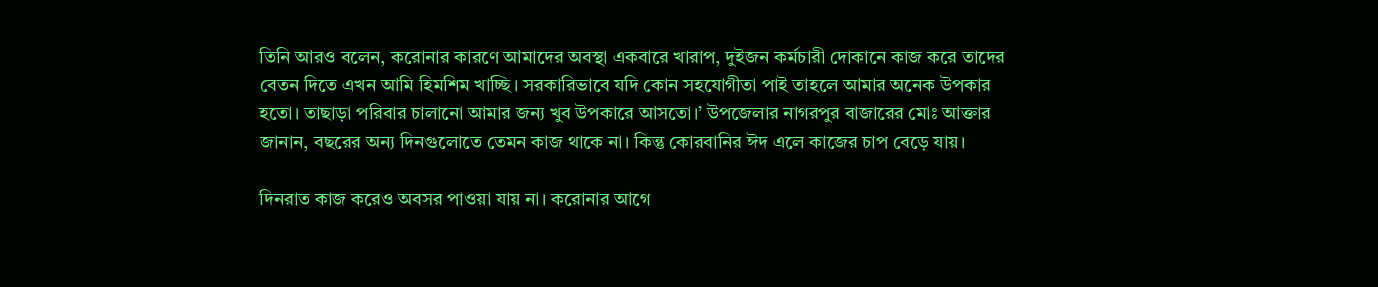তিনি আরও বলেন, করোনার কারণে আমাদের অবস্থা একবারে খারাপ, দুইজন কর্মচারী দোকানে কাজ করে তাদের বেতন দিতে এখন আমি হিমশিম খাচ্ছি। সরকারিভাবে যদি কোন সহযোগীতা পাই তাহলে আমার অনেক উপকার হতো। তাছাড়া পরিবার চালানো আমার জন্য খুব উপকারে আসতো।’ উপজেলার নাগরপুর বাজারের মোঃ আক্তার জানান, বছরের অন্য দিনগুলোতে তেমন কাজ থাকে না। কিন্তু কোরবানির ঈদ এলে কাজের চাপ বেড়ে যায়।

দিনরাত কাজ করেও অবসর পাওয়া যায় না। করোনার আগে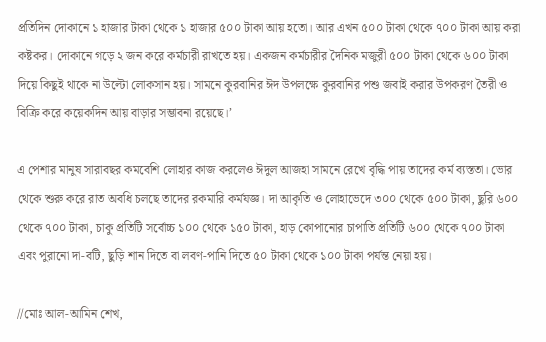প্রতিদিন দোকানে ১ হাজার টাকা থেকে ১ হাজার ৫০০ টাকা আয় হতো। আর এখন ৫০০ টাকা থেকে ৭০০ টাকা আয় করা কষ্টকর। দোকানে গড়ে ২ জন করে কর্মচারী রাখতে হয়। একজন কর্মচারীর দৈনিক মজুরী ৫০০ টাকা থেকে ৬০০ টাকা দিয়ে কিছুই থাকে না উল্টো লোকসান হয়। সামনে কুরবানির ঈদ উপলক্ষে কুরবানির পশু জবাই করার উপকরণ তৈরী ও বিক্রি করে কয়েকদিন আয় বাড়ার সম্ভাবনা রয়েছে।’

এ পেশার মানুষ সারাবছর কমবেশি লোহার কাজ করলেও ঈদুল আজহা সামনে রেখে বৃদ্ধি পায় তাদের কর্ম ব্যস্ততা। ভোর থেকে শুরু করে রাত অবধি চলছে তাদের রকমারি কর্মযজ্ঞ। দা আকৃতি ও লোহাভেদে ৩০০ থেকে ৫০০ টাকা, ছুরি ৬০০ থেকে ৭০০ টাকা, চাকু প্রতিটি সর্বোচ্চ ১০০ থেকে ১৫০ টাকা, হাড় কোপানোর চাপাতি প্রতিটি ৬০০ থেকে ৭০০ টাকা এবং পুরানো দা-বটি, ছুড়ি শান দিতে বা লবণ-পানি দিতে ৫০ টাকা থেকে ১০০ টাকা পর্যন্ত নেয়া হয়।

//মোঃ আল-আমিন শেখ,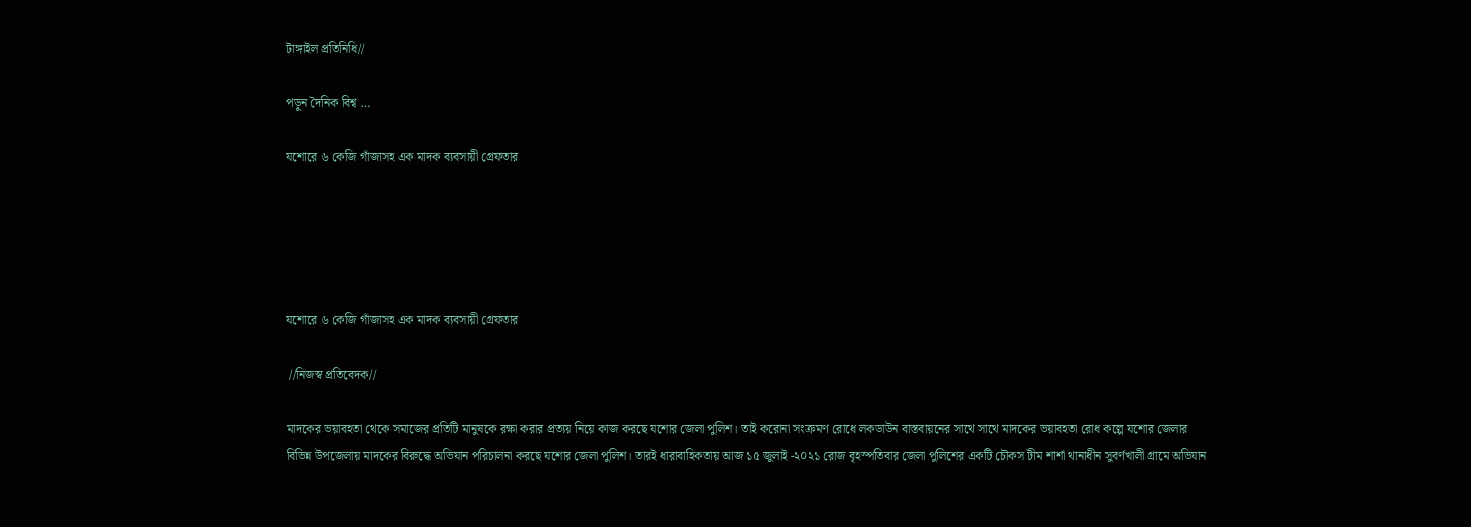টাঙ্গাইল প্রতিনিধি//

পড়ুন দৈনিক বিশ্ব …

যশোরে ৬ কেজি গাঁজাসহ এক মাদক ব্যবসায়ী গ্রেফতার





যশোরে ৬ কেজি গাঁজাসহ এক মাদক ব্যবসায়ী গ্রেফতার

 //নিজস্ব প্রতিবেদক//

মাদকের ভয়াবহতা থেকে সমাজের প্রতিটি মানুষকে রক্ষা করার প্রত্যয় নিয়ে কাজ করছে যশোর জেলা পুলিশ। তাই করোনা সংক্রমণ রোধে লকডাউন বাস্তবায়নের সাথে সাথে মাদকের ভয়াবহতা রোধ কল্পে যশোর জেলার বিভিন্ন উপজেলায় মাদকের বিরুদ্ধে অভিযান পরিচালনা করছে যশোর জেলা পুলিশ। তারই ধারাবাহিকতায় আজ ১৫ জুলাই -২০২১ রোজ বৃহস্পতিবার জেলা পুলিশের একটি চৌকস টীম শার্শা থানাধীন সুবর্ণখালী গ্রামে অভিযান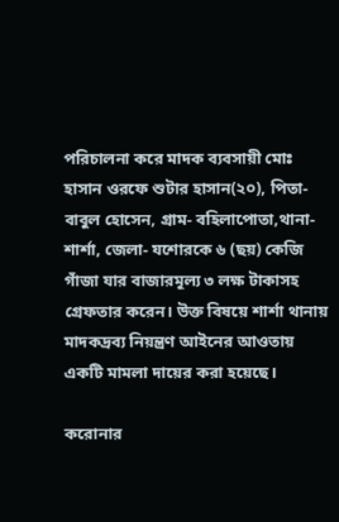পরিচালনা করে মাদক ব্যবসায়ী মোঃ হাসান ওরফে শুটার হাসান(২০), পিতা- বাবুল হোসেন, গ্রাম- বহিলাপোতা,থানা- শার্শা, জেলা- যশোরকে ৬ (ছয়) কেজি গাঁজা যার বাজারমূল্য ৩ লক্ষ টাকাসহ গ্রেফতার করেন। উক্ত বিষয়ে শার্শা থানায় মাদকদ্রব্য নিয়ন্ত্রণ আইনের আওতায় একটি মামলা দায়ের করা হয়েছে।

করোনার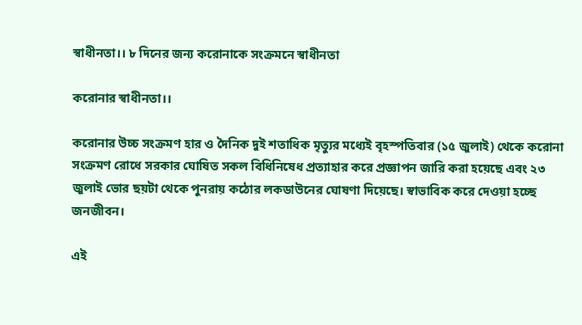স্বাধীনতা।। ৮ দিনের জন্য করোনাকে সংক্রমনে স্বাধীনতা

করোনার স্বাধীনতা।।

করোনার উচ্চ সংক্রমণ হার ও দৈনিক দুই শতাধিক মৃত্যুর মধ্যেই বৃহস্পতিবার (১৫ জুলাই) থেকে করোনা সংক্রমণ রোধে সরকার ঘোষিত সকল বিধিনিষেধ প্রত্যাহার করে প্রজ্ঞাপন জারি করা হয়েছে এবং ২৩ জুলাই ভোর ছয়টা থেকে পুনরায় কঠোর লকডাউনের ঘোষণা দিয়েছে। স্বাভাবিক করে দেওয়া হচ্ছে জনজীবন।

এই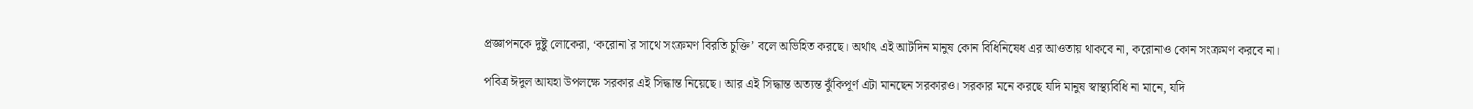প্রজ্ঞাপনকে দুষ্টু লোকেরা, ‘করোনা`র সাথে সংক্রমণ বিরতি চুক্তি’ বলে অভিহিত করছে। অর্থাৎ এই আটদিন মানুষ কোন বিধিনিষেধ এর আওতায় থাকবে না, করোনাও কোন সংক্রমণ করবে না।

পবিত্র ঈদুল আযহা উপলক্ষে সরকার এই সিদ্ধান্ত নিয়েছে। আর এই সিদ্ধান্ত অত্যন্ত ঝুঁকিপূর্ণ এটা মানছেন সরকারও। সরকার মনে করছে যদি মানুষ স্বাস্থ্যবিধি না মানে, যদি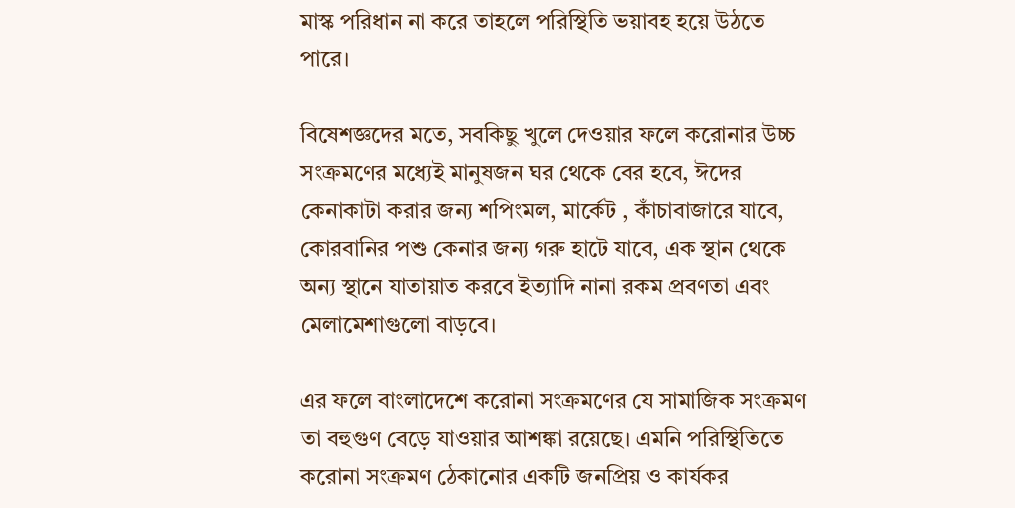মাস্ক পরিধান না করে তাহলে পরিস্থিতি ভয়াবহ হয়ে উঠতে পারে।

বিষেশজ্ঞদের মতে, সবকিছু খুলে দেওয়ার ফলে করোনার উচ্চ সংক্রমণের মধ্যেই মানুষজন ঘর থেকে বের হবে, ঈদের কেনাকাটা করার জন্য শপিংমল, মার্কেট , কাঁচাবাজারে যাবে, কোরবানির পশু কেনার জন্য গরু হাটে যাবে, এক স্থান থেকে অন্য স্থানে যাতায়াত করবে ইত্যাদি নানা রকম প্রবণতা এবং মেলামেশাগুলো বাড়বে।

এর ফলে বাংলাদেশে করোনা সংক্রমণের যে সামাজিক সংক্রমণ তা বহুগুণ বেড়ে যাওয়ার আশঙ্কা রয়েছে। এমনি পরিস্থিতিতে করোনা সংক্রমণ ঠেকানোর একটি জনপ্রিয় ও কার্যকর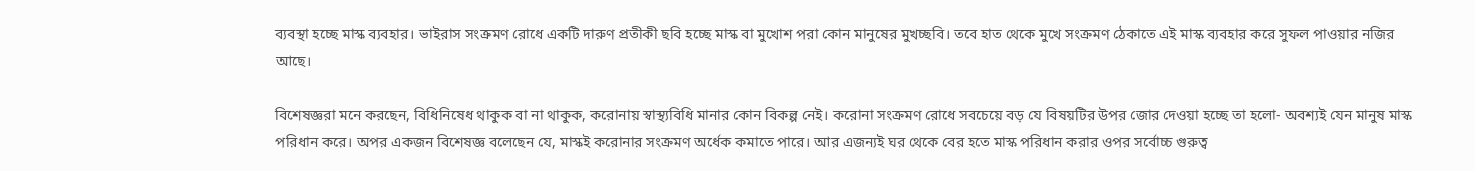ব্যবস্থা হচ্ছে মাস্ক ব্যবহার। ভাইরাস সংক্রমণ রোধে একটি দারুণ প্রতীকী ছবি হচ্ছে মাস্ক বা মুখোশ পরা কোন মানুষের মুখচ্ছবি। তবে হাত থেকে মুখে সংক্রমণ ঠেকাতে এই মাস্ক ব্যবহার করে সুফল পাওয়ার নজির আছে।

বিশেষজ্ঞরা মনে করছেন, বিধিনিষেধ থাকুক বা না থাকুক, করোনায় স্বাস্থ্যবিধি মানার কোন বিকল্প নেই। করোনা সংক্রমণ রোধে সবচেয়ে বড় যে বিষয়টির উপর জোর দেওয়া হচ্ছে তা হলো- অবশ্যই যেন মানুষ মাস্ক পরিধান করে। অপর একজন বিশেষজ্ঞ বলেছেন যে, মাস্কই করোনার সংক্রমণ অর্ধেক কমাতে পারে। আর এজন্যই ঘর থেকে বের হতে মাস্ক পরিধান করার ওপর সর্বোচ্চ গুরুত্ব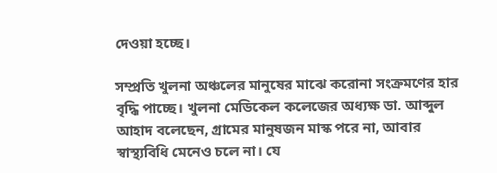দেওয়া হচ্ছে।

সম্প্রতি খুলনা অঞ্চলের মানুষের মাঝে করোনা সংক্রমণের হার বৃদ্ধি পাচ্ছে। খুলনা মেডিকেল কলেজের অধ্যক্ষ ডা. আব্দুল আহাদ বলেছেন, গ্রামের মানুষজন মাস্ক পরে না, আবার স্বাস্থ্যবিধি মেনেও চলে না। যে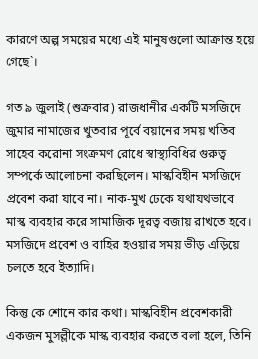কারণে অল্প সময়ের মধ্যে এই মানুষগুলো আক্রান্ত হয়ে গেছে`।

গত ৯ জুলাই (শুক্রবার) রাজধানীর একটি মসজিদে জুমার নামাজের খুতবার পূর্বে বয়ানের সময় খতিব সাহেব করোনা সংক্রমণ রোধে স্বাস্থ্যবিধির গুরুত্ব সম্পর্কে আলোচনা করছিলেন। মাস্কবিহীন মসজিদে প্রবেশ করা যাবে না। নাক-মুখ ঢেকে যথাযথভাবে মাস্ক ব্যবহার করে সামাজিক দূরত্ব বজায় রাখতে হবে। মসজিদে প্রবেশ ও বাহির হওয়ার সময় ভীড় এড়িয়ে চলতে হবে ইত্যাদি।

কিন্তু কে শোনে কার কথা। মাস্কবিহীন প্রবেশকারী একজন মুসল্লীকে মাস্ক ব্যবহার করতে বলা হলে, তিনি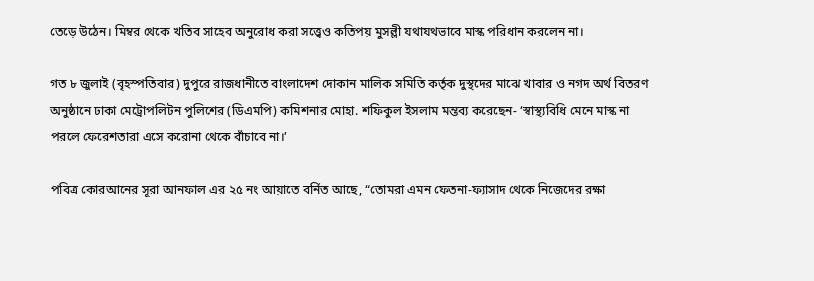তেড়ে উঠেন। মিম্বর থেকে খতিব সাহেব অনুরোধ করা সত্ত্বেও কতিপয় মুসল্লী যথাযথভাবে মাস্ক পরিধান করলেন না।

গত ৮ জুলাই (বৃহস্পতিবার) দুপুরে রাজধানীতে বাংলাদেশ দোকান মালিক সমিতি কর্তৃক দুস্থদের মাঝে খাবার ও নগদ অর্থ বিতরণ অনুষ্ঠানে ঢাকা মেট্রোপলিটন পুলিশের (ডিএমপি) কমিশনার মোহা. শফিকুল ইসলাম মন্তব্য করেছেন- ‘স্বাস্থ্যবিধি মেনে মাস্ক না পরলে ফেরেশতারা এসে করোনা থেকে বাঁচাবে না।’

পবিত্র কোরআনের সূরা আনফাল এর ২৫ নং আয়াতে বর্নিত আছে, “তোমরা এমন ফেতনা-ফ্যাসাদ থেকে নিজেদের রক্ষা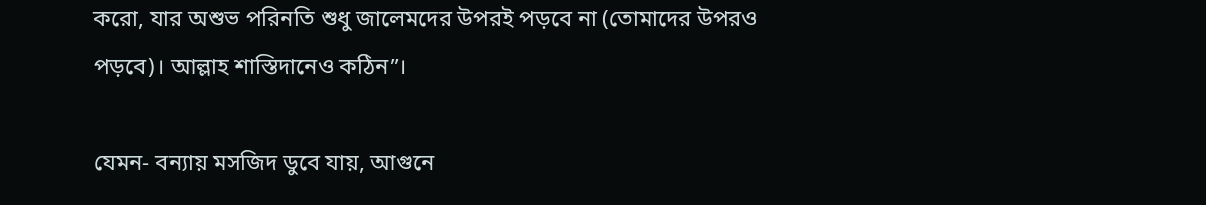করো, যার অশুভ পরিনতি শুধু জালেমদের উপরই পড়বে না (তোমাদের উপরও পড়বে)। আল্লাহ শাস্তিদানেও কঠিন”।

যেমন- বন্যায় মসজিদ ডুবে যায়, আগুনে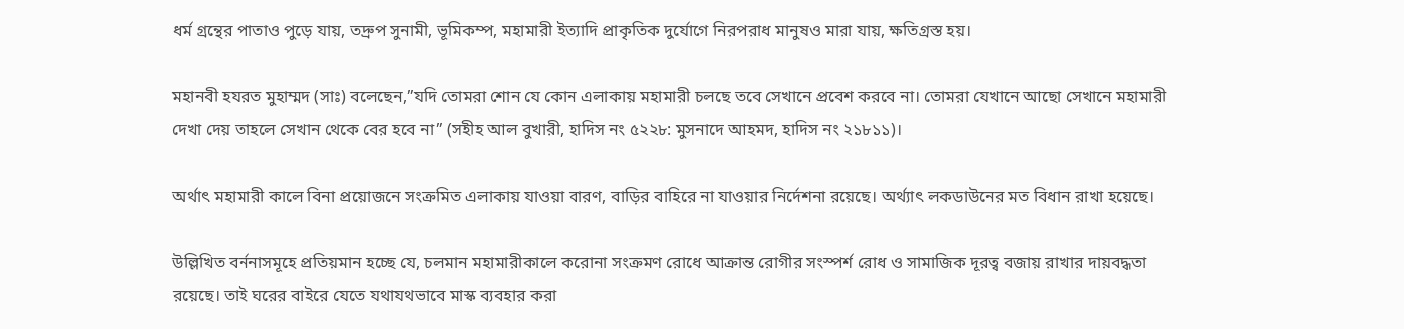ধর্ম গ্রন্থের পাতাও পুড়ে যায়, তদ্রুপ সুনামী, ভূমিকম্প, মহামারী ইত্যাদি প্রাকৃতিক দুর্যোগে নিরপরাধ মানুষও মারা যায়, ক্ষতিগ্রস্ত হয়।

মহানবী হযরত মুহাম্মদ (সাঃ) বলেছেন,”যদি তোমরা শোন যে কোন এলাকায় মহামারী চলছে তবে সেখানে প্রবেশ করবে না। তোমরা যেখানে আছো সেখানে মহামারী দেখা দেয় তাহলে সেখান থেকে বের হবে না” (সহীহ আল বুখারী, হাদিস নং ৫২২৮: মুসনাদে আহমদ, হাদিস নং ২১৮১১)।

অর্থাৎ মহামারী কালে বিনা প্রয়োজনে সংক্রমিত এলাকায় যাওয়া বারণ, বাড়ির বাহিরে না যাওয়ার নির্দেশনা রয়েছে। অর্থ্যাৎ লকডাউনের মত বিধান রাখা হয়েছে।

উল্লিখিত বর্ননাসমূহে প্রতিয়মান হচ্ছে যে, চলমান মহামারীকালে করোনা সংক্রমণ রোধে আক্রান্ত রোগীর সংস্পর্শ রোধ ও সামাজিক দূরত্ব বজায় রাখার দায়বদ্ধতা রয়েছে। তাই ঘরের বাইরে যেতে যথাযথভাবে মাস্ক ব্যবহার করা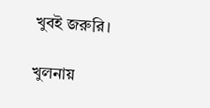খুবই জরুরি।

খুলনায়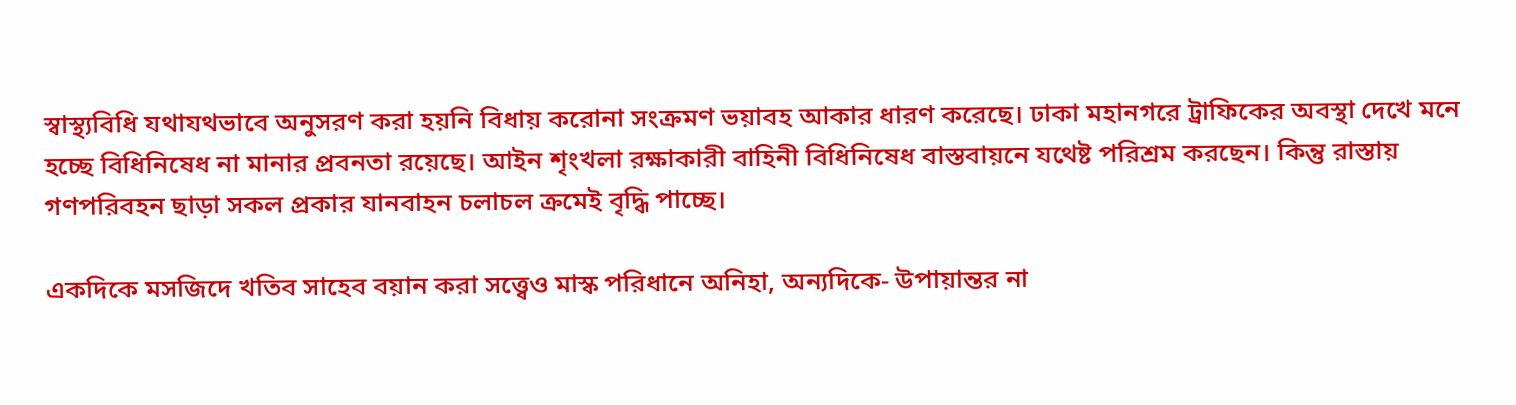স্বাস্থ্যবিধি যথাযথভাবে অনুসরণ করা হয়নি বিধায় করোনা সংক্রমণ ভয়াবহ আকার ধারণ করেছে। ঢাকা মহানগরে ট্রাফিকের অবস্থা দেখে মনে হচ্ছে বিধিনিষেধ না মানার প্রবনতা রয়েছে। আইন শৃংখলা রক্ষাকারী বাহিনী বিধিনিষেধ বাস্তবায়নে যথেষ্ট পরিশ্রম করছেন। কিন্তু রাস্তায় গণপরিবহন ছাড়া সকল প্রকার যানবাহন চলাচল ক্রমেই বৃদ্ধি পাচ্ছে।

একদিকে মসজিদে খতিব সাহেব বয়ান করা সত্ত্বেও মাস্ক পরিধানে অনিহা, অন্যদিকে- উপায়ান্তর না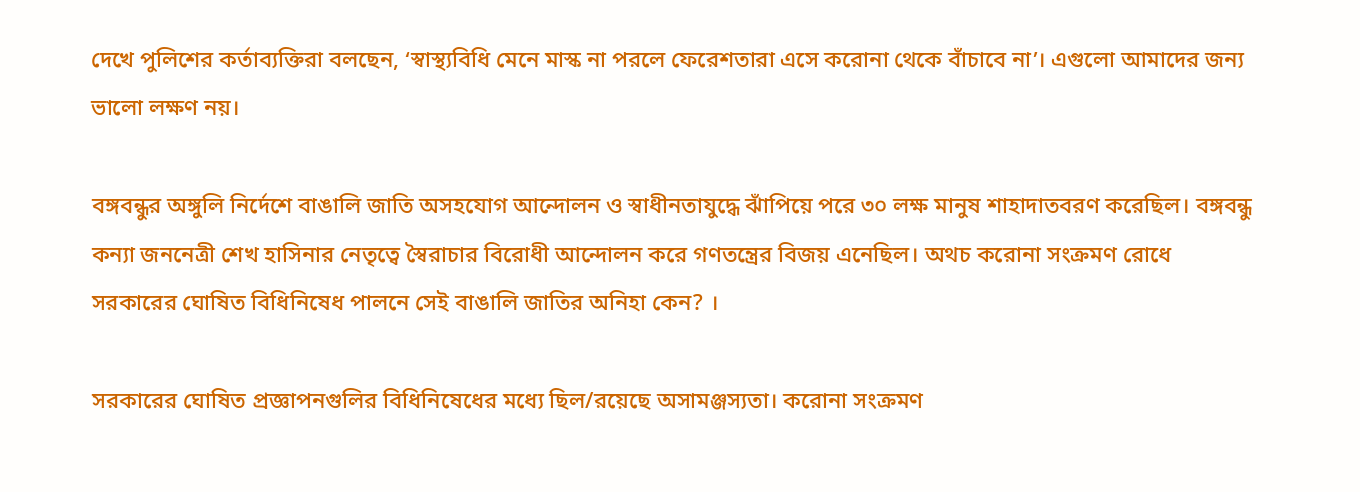দেখে পুলিশের কর্তাব্যক্তিরা বলছেন, ‘স্বাস্থ্যবিধি মেনে মাস্ক না পরলে ফেরেশতারা এসে করোনা থেকে বাঁচাবে না’। এগুলো আমাদের জন্য ভালো লক্ষণ নয়।

বঙ্গবন্ধুর অঙ্গুলি নির্দেশে বাঙালি জাতি অসহযোগ আন্দোলন ও স্বাধীনতাযুদ্ধে ঝাঁপিয়ে পরে ৩০ লক্ষ মানুষ শাহাদাতবরণ করেছিল। বঙ্গবন্ধু কন্যা জননেত্রী শেখ হাসিনার নেতৃত্বে স্বৈরাচার বিরোধী আন্দোলন করে গণতন্ত্রের বিজয় এনেছিল। অথচ করোনা সংক্রমণ রোধে সরকারের ঘোষিত বিধিনিষেধ পালনে সেই বাঙালি জাতির অনিহা কেন? ।

সরকারের ঘোষিত প্রজ্ঞাপনগুলির বিধিনিষেধের মধ্যে ছিল/রয়েছে অসামঞ্জস্যতা। করোনা সংক্রমণ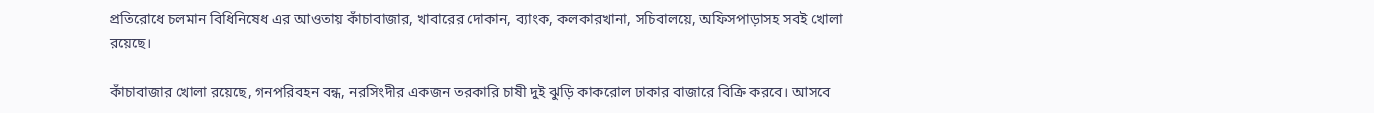প্রতিরোধে চলমান বিধিনিষেধ এর আওতায় কাঁচাবাজার, খাবারের দোকান, ব্যাংক, কলকারখানা, সচিবালয়ে, অফিসপাড়াসহ সবই খোলা রয়েছে।

কাঁচাবাজার খোলা রয়েছে, গনপরিবহন বন্ধ, নরসিংদীর একজন তরকারি চাষী দুই ঝুড়ি কাকরোল ঢাকার বাজারে বিক্রি করবে। আসবে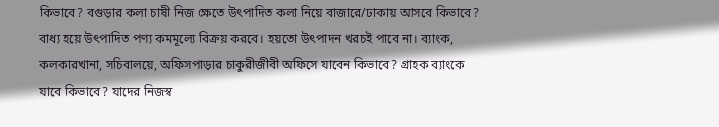কিভাবে? বগুড়ার কলা চাষী নিজ ক্ষেতে উৎপাদিত কলা নিয়ে বাজারে/ঢাকায় আসবে কিভাবে? বাধ্য হয়ে উৎপাদিত পণ্য কমমূল্যে বিক্রয় করবে। হয়তো উৎপাদন খরচই পাবে না। ব্যাংক, কলকারখানা, সচিবালয়ে, অফিসপাড়ার চাকুরীজীবী অফিসে যাবেন কিভাবে? গ্রাহক ব্যাংকে যাবে কিভাবে? যাদের নিজস্ব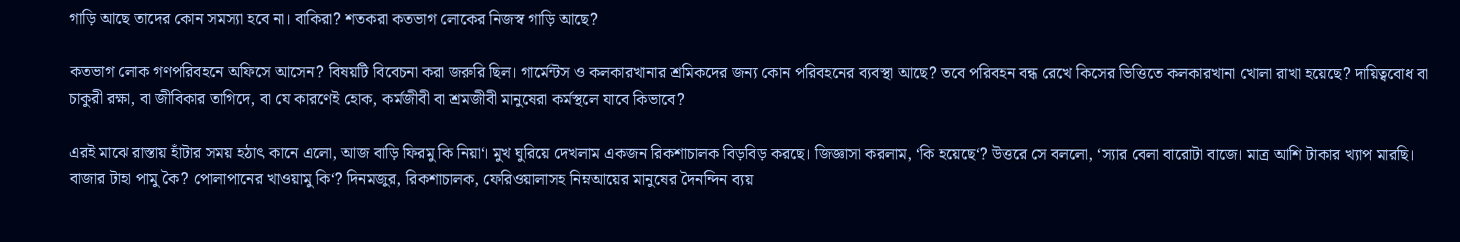গাড়ি আছে তাদের কোন সমস্যা হবে না। বাকিরা? শতকরা কতভাগ লোকের নিজস্ব গাড়ি আছে?

কতভাগ লোক গণপরিবহনে অফিসে আসেন? বিষয়টি বিবেচনা করা জরুরি ছিল। গার্মেন্টস ও কলকারখানার শ্রমিকদের জন্য কোন পরিবহনের ব্যবস্থা আছে? তবে পরিবহন বন্ধ রেখে কিসের ভিত্তিতে কলকারখানা খোলা রাখা হয়েছে? দায়িত্ববোধ বা চাকুরী রক্ষা, বা জীবিকার তাগিদে, বা যে কারণেই হোক, কর্মজীবী বা শ্রমজীবী মানুষেরা কর্মস্থলে যাবে কিভাবে?

এরই মাঝে রাস্তায় হাঁটার সময় হঠাৎ কানে এলো, আজ বাড়ি ফিরমু কি নিয়া‘। মুখ ঘুরিয়ে দেখলাম একজন রিকশাচালক বিড়বিড় করছে। জিজ্ঞাসা করলাম, ‘কি হয়েছে‘? উত্তরে সে বললো, ‘স্যার বেলা বারোটা বাজে। মাত্র আশি টাকার খ্যাপ মারছি। বাজার টাহা পামু কৈ? পোলাপানের খাওয়ামু কি‘? দিনমজুর, রিকশাচালক, ফেরিওয়ালাসহ নিম্নআয়ের মানুষের দৈনন্দিন ব্যয়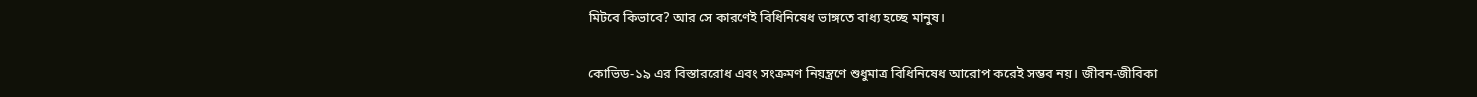মিটবে কিভাবে? আর সে কারণেই বিধিনিষেধ ভাঙ্গতে বাধ্য হচ্ছে মানুষ।

কোভিড-১৯ এর বিস্তাররোধ এবং সংক্রমণ নিয়ন্ত্রণে শুধুমাত্র বিধিনিষেধ আরোপ করেই সম্ভব নয়। জীবন-জীবিকা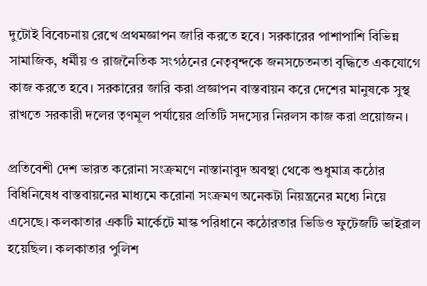দুটোই বিবেচনায় রেখে প্রথমজ্ঞাপন জারি করতে হবে। সরকারের পাশাপাশি বিভিন্ন সামাজিক, ধর্মীয় ও রাজনৈতিক সংগঠনের নেতৃবৃন্দকে জনসচেতনতা বৃদ্ধিতে একযোগে কাজ করতে হবে। সরকারের জারি করা প্রজ্ঞাপন বাস্তবায়ন করে দেশের মানুষকে সুস্থ রাখতে সরকারী দলের তৃণমূল পর্যায়ের প্রতিটি সদস্যের নিরলস কাজ করা প্রয়োজন।

প্রতিবেশী দেশ ভারত করোনা সংক্রমণে নাস্তানাবুদ অবস্থা থেকে শুধুমাত্র কঠোর বিধিনিষেধ বাস্তবায়নের মাধ্যমে করোনা সংক্রমণ অনেকটা নিয়ন্ত্রনের মধ্যে নিয়ে এসেছে। কলকাতার একটি মার্কেটে মাস্ক পরিধানে কঠোরতার ভিডিও ফুটেজটি ভাইরাল হয়েছিল। কলকাতার পুলিশ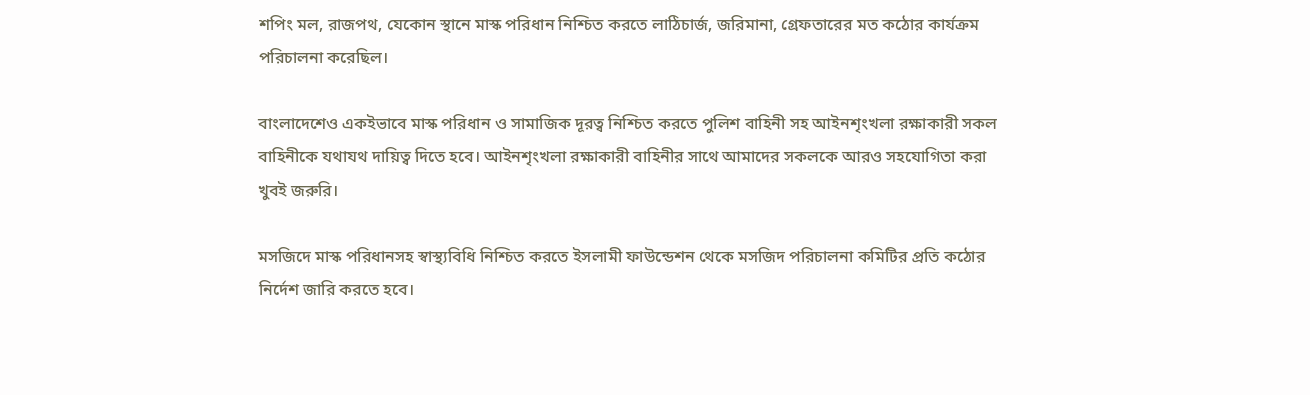শপিং মল, রাজপথ, যেকোন স্থানে মাস্ক পরিধান নিশ্চিত করতে লাঠিচার্জ, জরিমানা, গ্রেফতারের মত কঠোর কার্যক্রম পরিচালনা করেছিল।

বাংলাদেশেও একইভাবে মাস্ক পরিধান ও সামাজিক দূরত্ব নিশ্চিত করতে পুলিশ বাহিনী সহ আইনশৃংখলা রক্ষাকারী সকল বাহিনীকে যথাযথ দায়িত্ব দিতে হবে। আইনশৃংখলা রক্ষাকারী বাহিনীর সাথে আমাদের সকলকে আরও সহযোগিতা করা খুবই জরুরি।

মসজিদে মাস্ক পরিধানসহ স্বাস্থ্যবিধি নিশ্চিত করতে ইসলামী ফাউন্ডেশন থেকে মসজিদ পরিচালনা কমিটির প্রতি কঠোর নির্দেশ জারি করতে হবে।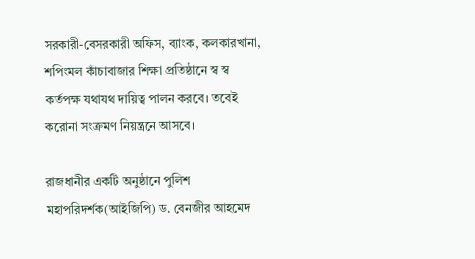সরকারী-বেসরকারী অফিস, ব্যাংক, কলকারখানা, শপিংমল কাঁচাবাজার শিক্ষা প্রতিষ্ঠানে স্ব স্ব কর্তপক্ষ যথাযথ দায়িত্ব পালন করবে। তবেই করোনা সংক্রমণ নিয়ন্ত্রনে আসবে।

রাজধানীর একটি অনুষ্ঠানে পুলিশ মহাপরিদর্শক(আইজিপি) ড. বেনজীর আহমেদ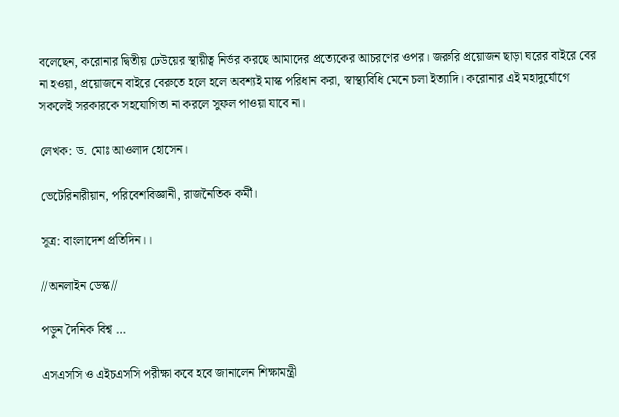বলেছেন, করোনার দ্বিতীয় ঢেউয়ের স্থায়ীত্ব নির্ভর করছে আমাদের প্রত্যেকের আচরণের ওপর। জরুরি প্রয়োজন ছাড়া ঘরের বাইরে বের না হওয়া, প্রয়োজনে বাইরে বেরুতে হলে হলে অবশ্যই মাস্ক পরিধান করা, স্বাস্থ্যবিধি মেনে চলা ইত্যাদি। করোনার এই মহাদুর্যোগে সকলেই সরকারকে সহযোগিতা না করলে সুফল পাওয়া যাবে না।

লেখক: ড. মোঃ আওলাদ হোসেন।

ভেটেরিনারীয়ান, পরিবেশবিজ্ঞানী, রাজনৈতিক কর্মী।

সূত্র: বাংলাদেশ প্রতিদিন।।

//অনলাইন ডেস্ক//

পড়ুন দৈনিক বিশ্ব …

এসএসসি ও এইচএসসি পরীক্ষা কবে হবে জানালেন শিক্ষামন্ত্রী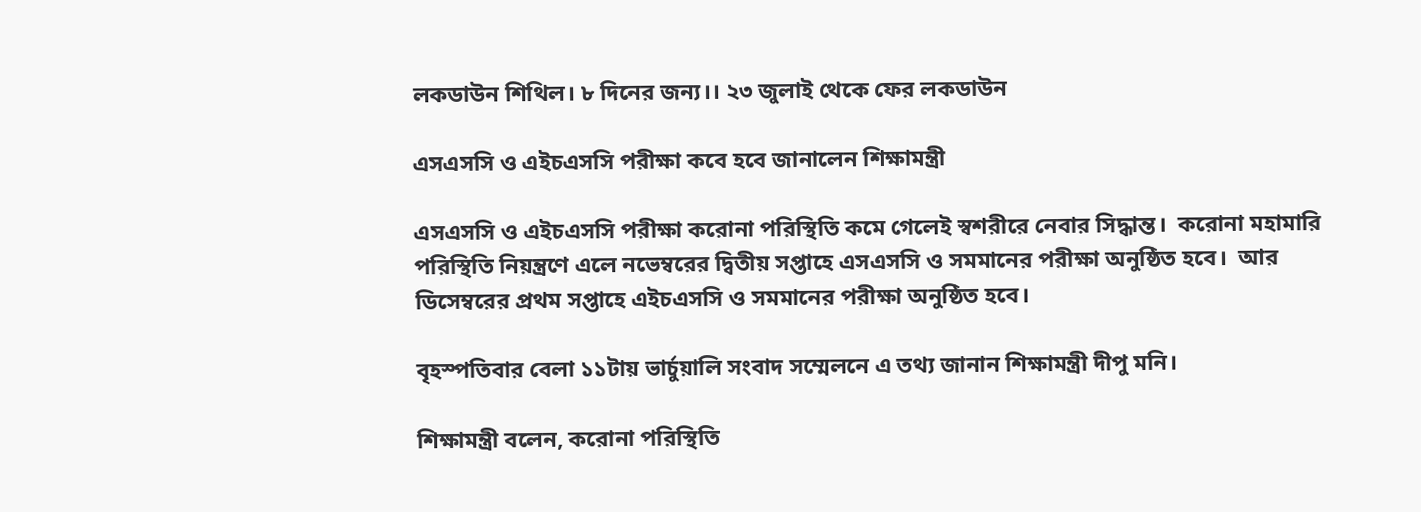লকডাউন শিথিল। ৮ দিনের জন্য।। ২৩ জুলাই থেকে ফের লকডাউন

এসএসসি ও এইচএসসি পরীক্ষা কবে হবে জানালেন শিক্ষামন্ত্রী

এসএসসি ও এইচএসসি পরীক্ষা করোনা পরিস্থিতি কমে গেলেই স্বশরীরে নেবার সিদ্ধান্ত।  করোনা মহামারি পরিস্থিতি নিয়ন্ত্রণে এলে নভেম্বরের দ্বিতীয় সপ্তাহে এসএসসি ও সমমানের পরীক্ষা অনুষ্ঠিত হবে।  আর ডিসেম্বরের প্রথম সপ্তাহে এইচএসসি ও সমমানের পরীক্ষা অনুষ্ঠিত হবে।

বৃহস্পতিবার বেলা ১১টায় ভার্চুয়ালি সংবাদ সম্মেলনে এ তথ্য জানান শিক্ষামন্ত্রী দীপু মনি।

শিক্ষামন্ত্রী বলেন, করোনা পরিস্থিতি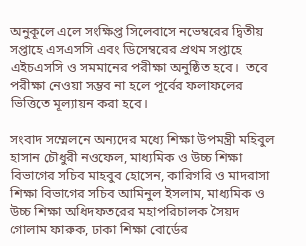অনুকূলে এলে সংক্ষিপ্ত সিলেবাসে নভেম্বরের দ্বিতীয় সপ্তাহে এসএসসি এবং ডিসেম্বরের প্রথম সপ্তাহে এইচএসসি ও সমমানের পরীক্ষা অনুষ্ঠিত হবে।  তবে পরীক্ষা নেওয়া সম্ভব না হলে পূর্বের ফলাফলের ভিত্তিতে মূল্যায়ন করা হবে।

সংবাদ সম্মেলনে অন্যদের মধ্যে শিক্ষা উপমন্ত্রী মহিবুল হাসান চৌধুরী নওফেল, মাধ্যমিক ও উচ্চ শিক্ষা বিভাগের সচিব মাহবুব হোসেন, কারিগরি ও মাদরাসা শিক্ষা বিভাগের সচিব আমিনুল ইসলাম, মাধ্যমিক ও উচ্চ শিক্ষা অধিদফতরের মহাপরিচালক সৈয়দ গোলাম ফারুক, ঢাকা শিক্ষা বোর্ডের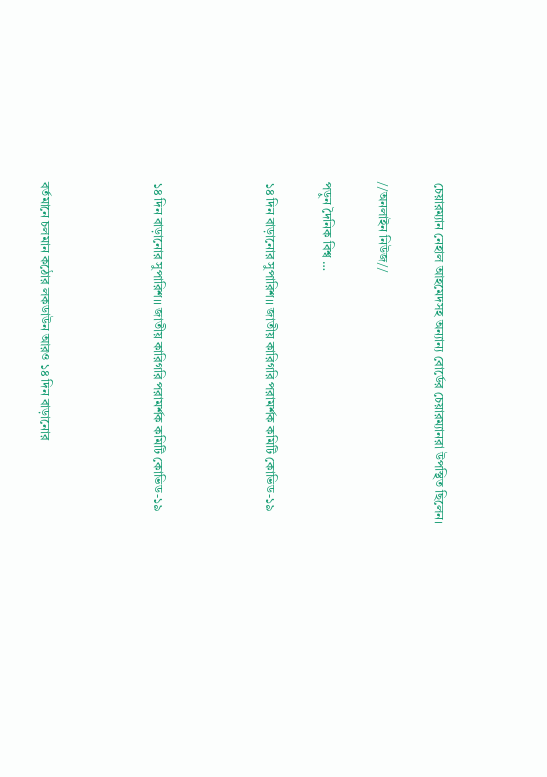চেয়ারম্যান নেহাল আহমেদসহ অন্যান্য বোর্ডের চেয়ারম্যানরা উপস্থিত ছিলেন।

//অনলাইন নিউজ//

পড়ুন দৈনিক বিশ্ব …

১৪ দিন বাড়ানোর সুপারিশ।। জাতীয় কারিগরি পরামর্শক কমিটি কোভিড-১৯



১৪ দিন বাড়ানোর সুপারিশ।। জাতীয় কারিগরি পরামর্শক কমিটি কোভিড-১৯



বর্তমানে চলমান কঠোর লকডাউন আরও ১৪ দিন বাড়ানোর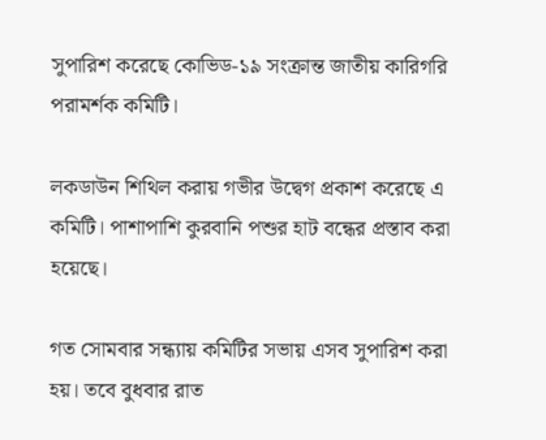সুপারিশ করেছে কোভিড-১৯ সংক্রান্ত জাতীয় কারিগরি পরামর্শক কমিটি।

লকডাউন শিথিল করায় গভীর উদ্বেগ প্রকাশ করেছে এ কমিটি। পাশাপাশি কুরবানি পশুর হাট বন্ধের প্রস্তাব করা হয়েছে।

গত সোমবার সন্ধ্যায় কমিটির সভায় এসব সুপারিশ করা হয়। তবে বুধবার রাত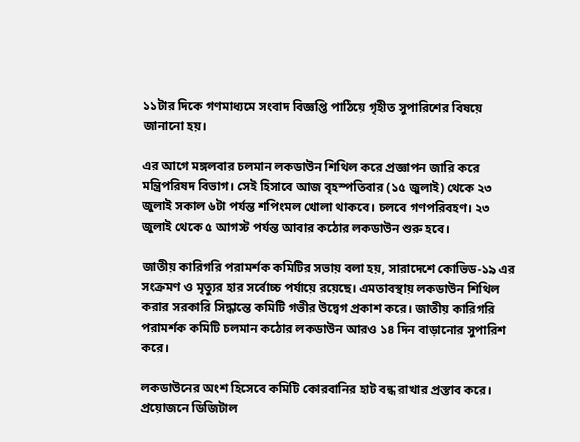১১টার দিকে গণমাধ্যমে সংবাদ বিজ্ঞপ্তি পাঠিয়ে গৃহীত সুপারিশের বিষয়ে জানানো হয়।

এর আগে মঙ্গলবার চলমান লকডাউন শিথিল করে প্রজ্ঞাপন জারি করে মন্ত্রিপরিষদ বিভাগ। সেই হিসাবে আজ বৃহস্পতিবার (১৫ জুলাই) থেকে ২৩ জুলাই সকাল ৬টা পর্যন্ত শপিংমল খোলা থাকবে। চলবে গণপরিবহণ। ২৩ জুলাই থেকে ৫ আগস্ট পর্যন্ত আবার কঠোর লকডাউন শুরু হবে।

জাতীয় কারিগরি পরামর্শক কমিটির সভায় বলা হয়, সারাদেশে কোভিড-১৯ এর সংক্রমণ ও মৃত্যুর হার সর্বোচ্চ পর্যায়ে রয়েছে। এমতাবস্থায় লকডাউন শিথিল করার সরকারি সিদ্ধান্তে কমিটি গভীর উদ্বেগ প্রকাশ করে। জাতীয় কারিগরি পরামর্শক কমিটি চলমান কঠোর লকডাউন আরও ১৪ দিন বাড়ানোর সুপারিশ করে।

লকডাউনের অংশ হিসেবে কমিটি কোরবানির হাট বন্ধ রাখার প্রস্তাব করে। প্রয়োজনে ডিজিটাল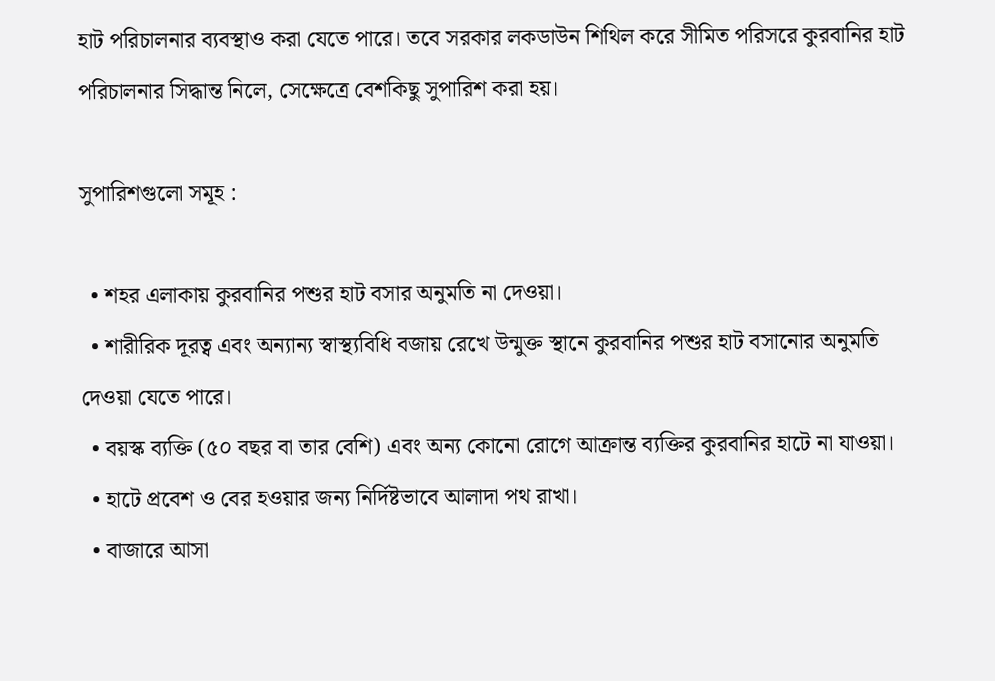হাট পরিচালনার ব্যবস্থাও করা যেতে পারে। তবে সরকার লকডাউন শিথিল করে সীমিত পরিসরে কুরবানির হাট পরিচালনার সিদ্ধান্ত নিলে, সেক্ষেত্রে বেশকিছু সুপারিশ করা হয়।

সুপারিশগুলো সমূহ :

  • শহর এলাকায় কুরবানির পশুর হাট বসার অনুমতি না দেওয়া।
  • শারীরিক দূরত্ব এবং অন্যান্য স্বাস্থ্যবিধি বজায় রেখে উন্মুক্ত স্থানে কুরবানির পশুর হাট বসানোর অনুমতি দেওয়া যেতে পারে।
  • বয়স্ক ব্যক্তি (৫০ বছর বা তার বেশি) এবং অন্য কোনো রোগে আক্রান্ত ব্যক্তির কুরবানির হাটে না যাওয়া।
  • হাটে প্রবেশ ও বের হওয়ার জন্য নির্দিষ্টভাবে আলাদা পথ রাখা।
  • বাজারে আসা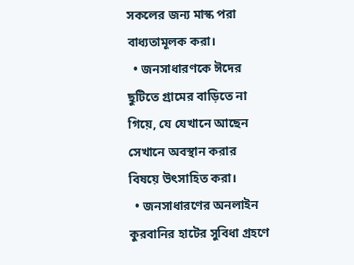সকলের জন্য মাস্ক পরা বাধ্যতামূলক করা।
  • জনসাধারণকে ঈদের ছুটিতে গ্রামের বাড়িতে না গিয়ে, যে যেখানে আছেন সেখানে অবস্থান করার বিষয়ে উৎসাহিত করা।
  • জনসাধারণের অনলাইন কুরবানির হাটের সুবিধা গ্রহণে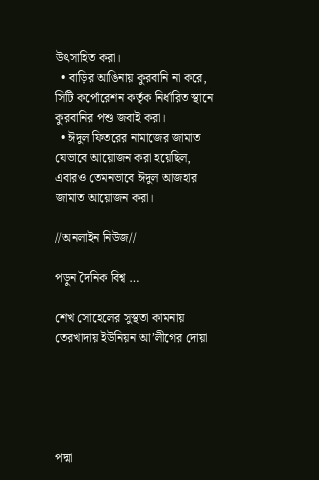উৎসাহিত করা।
  • বাড়ির আঙিনায় কুরবানি না করে, সিটি কর্পোরেশন কর্তৃক নির্ধারিত স্থানে কুরবানির পশু জবাই করা।
  • ঈদুল ফিতরের নামাজের জামাত যেভাবে আয়োজন করা হয়েছিল, এবারও তেমনভাবে ঈদুল আজহার জামাত আয়োজন করা।

//অনলাইন নিউজ//

পড়ুন দৈনিক বিশ্ব …

শেখ সোহেলের সুস্থতা কামনায় তেরখাদায় ইউনিয়ন আ’লীগের দোয়া





পদ্মা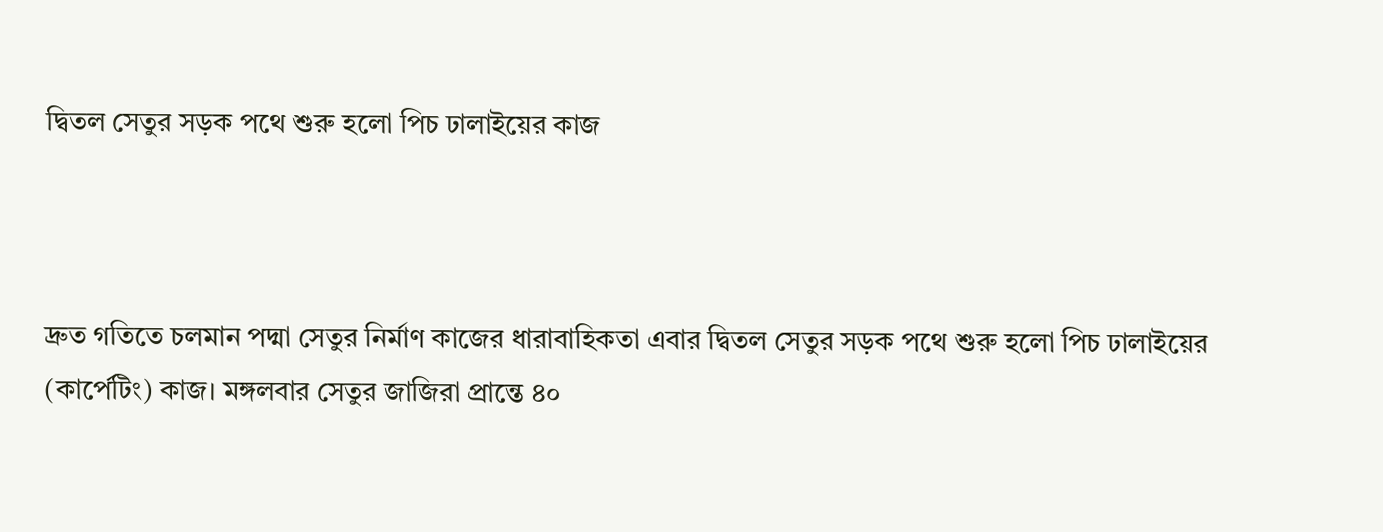দ্বিতল সেতুর সড়ক পথে শুরু হলো পিচ ঢালাইয়ের কাজ



দ্রুত গতিতে চলমান পদ্মা সেতুর নির্মাণ কাজের ধারাবাহিকতা এবার দ্বিতল সেতুর সড়ক পথে শুরু হলো পিচ ঢালাইয়ের (কার্পেটিং) কাজ। মঙ্গলবার সেতুর জাজিরা প্রান্তে ৪০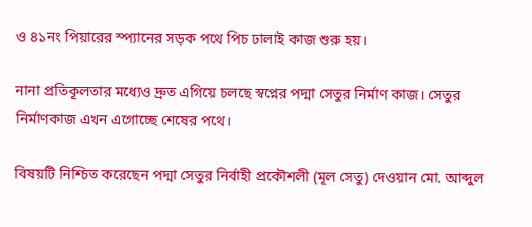ও ৪১নং পিয়ারের স্প্যানের সড়ক পথে পিচ ঢালাই কাজ শুরু হয়।

নানা প্রতিকূলতার মধ্যেও দ্রুত এগিয়ে চলছে স্বপ্নের পদ্মা সেতুর নির্মাণ কাজ। সেতুর নির্মাণকাজ এখন এগোচ্ছে শেষের পথে।

বিষয়টি নিশ্চিত করেছেন পদ্মা সেতুর নির্বাহী প্রকৌশলী (মূল সেতু) দেওয়ান মো. আব্দুল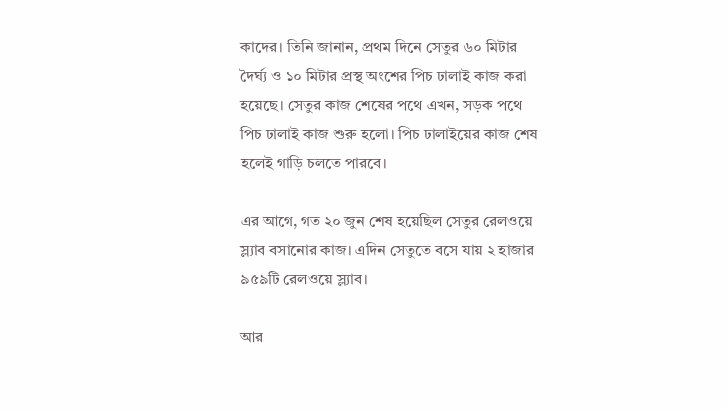কাদের। তিনি জানান, প্রথম দিনে সেতুর ৬০ মিটার দৈর্ঘ্য ও ১০ মিটার প্রস্থ অংশের পিচ ঢালাই কাজ করা হয়েছে। সেতুর কাজ শেষের পথে এখন, সড়ক পথে পিচ ঢালাই কাজ শুরু হলো। পিচ ঢালাইয়ের কাজ শেষ হলেই গাড়ি চলতে পারবে।

এর আগে, গত ২০ জুন শেষ হয়েছিল সেতুর রেলওয়ে স্ল্যাব বসানোর কাজ। এদিন সেতুতে বসে যায় ২ হাজার ৯৫৯টি রেলওয়ে স্ল্যাব।

আর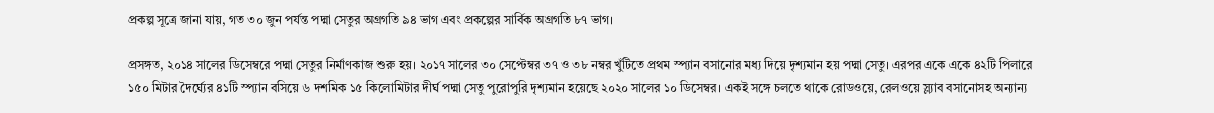প্রকল্প সূত্রে জানা যায়, গত ৩০ জুন পর্যন্ত পদ্মা সেতুর অগ্রগতি ৯৪ ভাগ এবং প্রকল্পের সার্বিক অগ্রগতি ৮৭ ভাগ।

প্রসঙ্গত, ২০১৪ সালের ডিসেম্বরে পদ্মা সেতুর নির্মাণকাজ শুরু হয়। ২০১৭ সালের ৩০ সেপ্টেম্বর ৩৭ ও ৩৮ নম্বর খুঁটিতে প্রথম স্প্যান বসানোর মধ্য দিয়ে দৃশ্যমান হয় পদ্মা সেতু। এরপর একে একে ৪২টি পিলারে ১৫০ মিটার দৈর্ঘ্যের ৪১টি স্প্যান বসিয়ে ৬ দশমিক ১৫ কিলোমিটার দীর্ঘ পদ্মা সেতু পুরোপুরি দৃশ্যমান হয়েছে ২০২০ সালের ১০ ডিসেম্বর। একই সঙ্গে চলতে থাকে রোডওয়ে, রেলওয়ে স্ল্যাব বসানোসহ অন্যান্য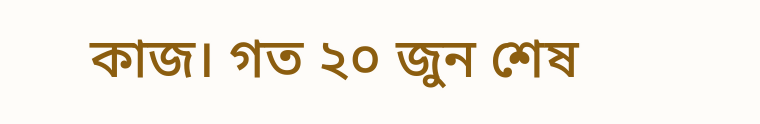কাজ। গত ২০ জুন শেষ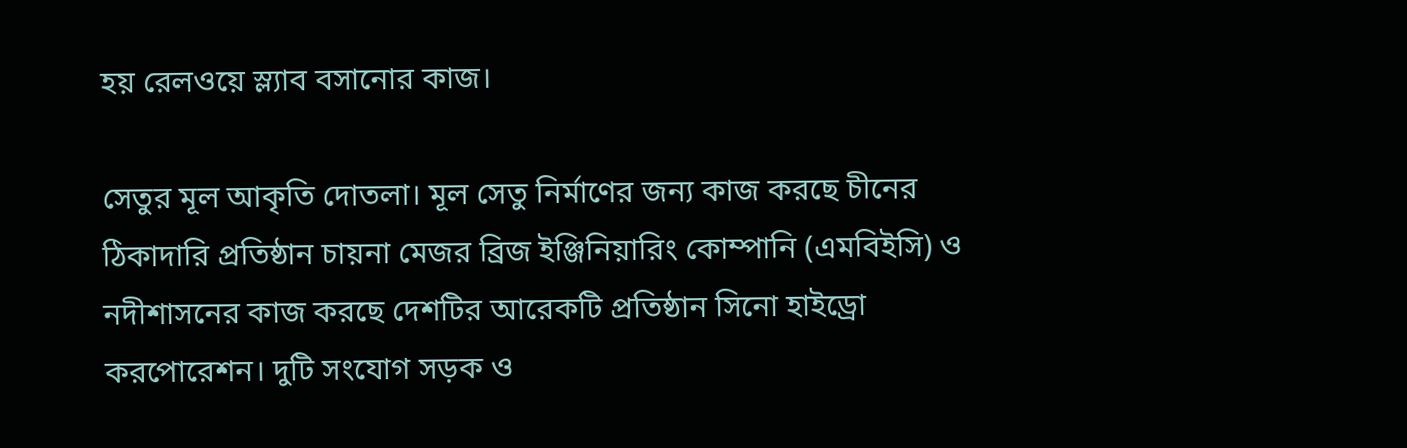হয় রেলওয়ে স্ল্যাব বসানোর কাজ।

সেতুর মূল আকৃতি দোতলা। মূল সেতু নির্মাণের জন্য কাজ করছে চীনের ঠিকাদারি প্রতিষ্ঠান চায়না মেজর ব্রিজ ইঞ্জিনিয়ারিং কোম্পানি (এমবিইসি) ও নদীশাসনের কাজ করছে দেশটির আরেকটি প্রতিষ্ঠান সিনো হাইড্রো করপোরেশন। দুটি সংযোগ সড়ক ও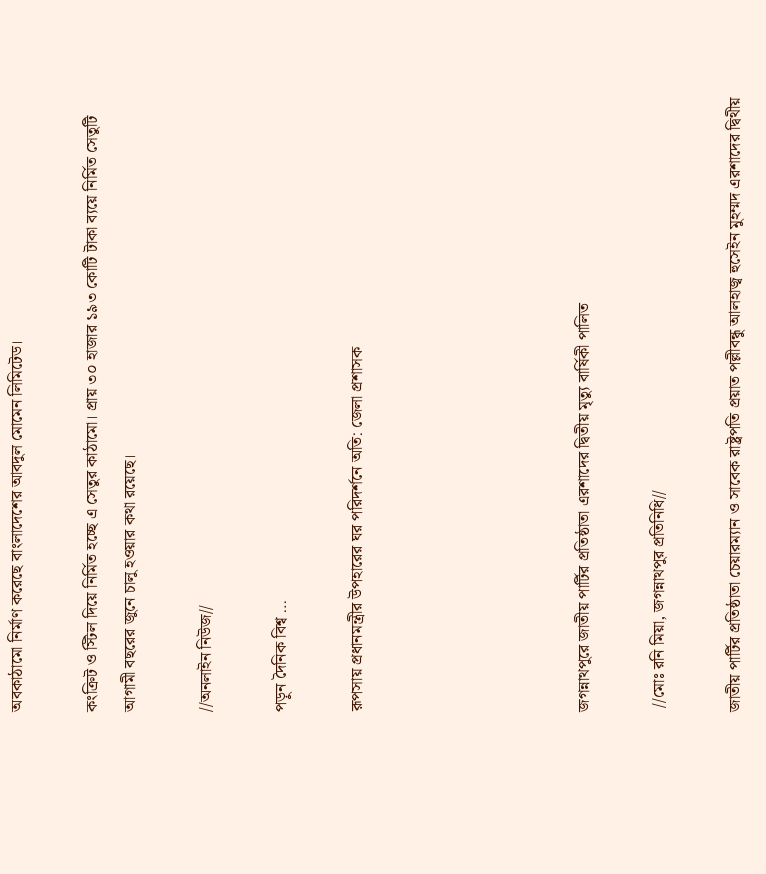অবকাঠামো নির্মাণ করেছে বাংলাদেশের আবদুল মোমেন লিমিটেড।

কংক্রিট ও স্টিল দিয়ে নির্মিত হচ্ছে এ সেতুর কাঠামো। প্রায় ৩০ হাজার ১৯৩ কোটি টাকা ব্যয়ে নির্মিত সেতুটি আগামী বছরের জুনে চালু হওয়ার কথা রয়েছে।

//অনলাইন নিউজ//

পড়ুন দৈনিক বিশ্ব …

রূপসায় প্রধানমন্ত্রীর উপহারের ঘর পরিদর্শনে অতি: জেলা প্রশাসক





জগন্নাথপুরে জাতীয় পার্টির প্রতিষ্ঠাতা এরশাদের দ্বিতীয় মৃত্যু বার্ষিকী পালিত

 //মোঃ রনি মিয়া, জগন্নাথপুর প্রতিনিধি//

জাতীয় পার্টির প্রতিষ্ঠাতা চেয়ারম্যান ও সাবেক রাষ্ট্রপতি প্রয়াত পল্লীবন্ধু আলহাজ্ব হুসেইন মুহম্মদ এরশাদের দ্বিথীয়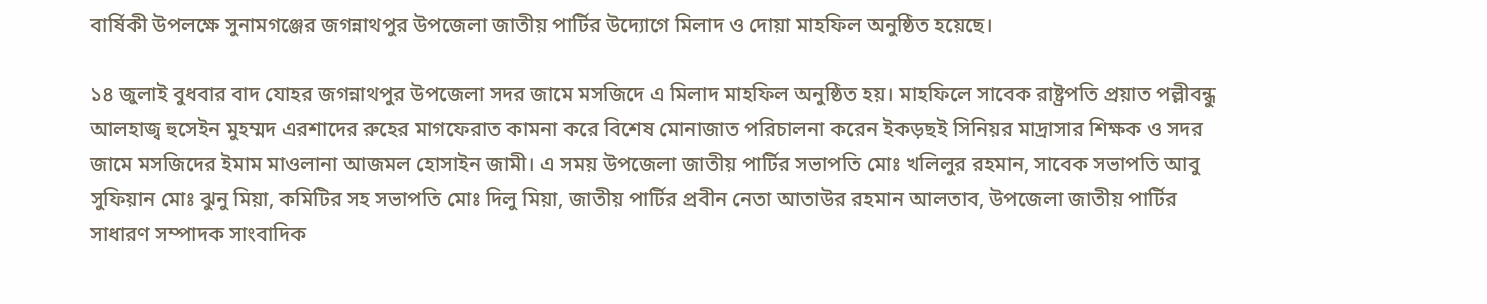বার্ষিকী উপলক্ষে সুনামগঞ্জের জগন্নাথপুর উপজেলা জাতীয় পার্টির উদ্যোগে মিলাদ ও দোয়া মাহফিল অনুষ্ঠিত হয়েছে।

১৪ জুলাই বুধবার বাদ যোহর জগন্নাথপুর উপজেলা সদর জামে মসজিদে এ মিলাদ মাহফিল অনুষ্ঠিত হয়। মাহফিলে সাবেক রাষ্ট্রপতি প্রয়াত পল্লীবন্ধু আলহাজ্ব হুসেইন মুহম্মদ এরশাদের রুহের মাগফেরাত কামনা করে বিশেষ মোনাজাত পরিচালনা করেন ইকড়ছই সিনিয়র মাদ্রাসার শিক্ষক ও সদর জামে মসজিদের ইমাম মাওলানা আজমল হোসাইন জামী। এ সময় উপজেলা জাতীয় পার্টির সভাপতি মোঃ খলিলুর রহমান, সাবেক সভাপতি আবু সুফিয়ান মোঃ ঝুনু মিয়া, কমিটির সহ সভাপতি মোঃ দিলু মিয়া, জাতীয় পার্টির প্রবীন নেতা আতাউর রহমান আলতাব, উপজেলা জাতীয় পার্টির সাধারণ সম্পাদক সাংবাদিক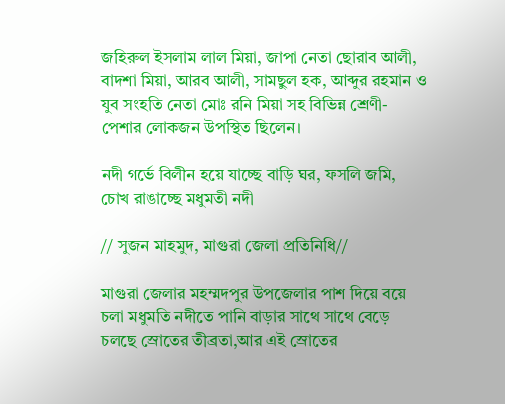জহিরুল ইসলাম লাল মিয়া, জাপা নেতা ছোরাব আলী, বাদশা মিয়া, আরব আলী, সামছুল হক, আব্দুর রহমান ও যুব সংহতি নেতা মোঃ রনি মিয়া সহ বিভিন্ন শ্রেণী-পেশার লোকজন উপস্থিত ছিলেন।

নদী গর্ভে বিলীন হয়ে যাচ্ছে বাড়ি ঘর, ফসলি জমি, চোখ রাঙাচ্ছে মধুমতী নদী

// সুজন মাহমুদ, মাগুরা জেলা প্রতিনিধি//

মাগুরা জেলার মহম্মদপুর উপজেলার পাশ দিয়ে বয়ে চলা মধুমতি নদীতে পানি বাড়ার সাথে সাথে বেড়ে চলছে স্রোতের তীব্রতা,আর এই স্রোতের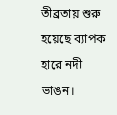তীব্রতায় শুরু হয়েছে ব্যাপক হারে নদী ভাঙন।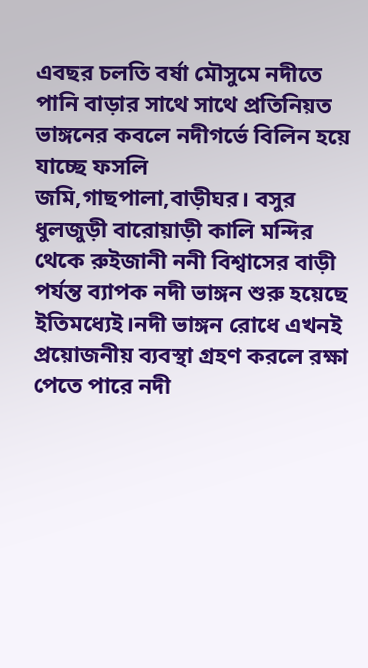এবছর চলতি বর্ষা মৌসুমে নদীতে পানি বাড়ার সাথে সাথে প্রতিনিয়ত ভাঙ্গনের কবলে নদীগর্ভে বিলিন হয়ে যাচ্ছে ফসলি জমি,গাছপালা,বাড়ীঘর। বসুর ধুলজুড়ী বারোয়াড়ী কালি মন্দির থেকে রুইজানী ননী বিশ্বাসের বাড়ী পর্যন্ত ব্যাপক নদী ভাঙ্গন শুরু হয়েছে ইতিমধ্যেই।নদী ভাঙ্গন রোধে এখনই প্রয়োজনীয় ব্যবস্থা গ্রহণ করলে রক্ষা পেতে পারে নদী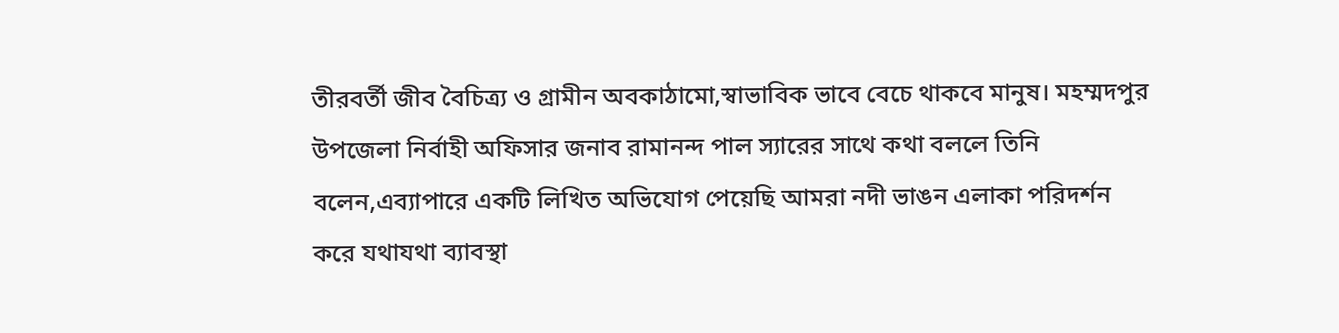তীরবর্তী জীব বৈচিত্র্য ও গ্রামীন অবকাঠামো,স্বাভাবিক ভাবে বেচে থাকবে মানুষ। মহম্মদপুর উপজেলা নির্বাহী অফিসার জনাব রামানন্দ পাল স্যারের সাথে কথা বললে তিনি বলেন,এব্যাপারে একটি লিখিত অভিযোগ পেয়েছি আমরা নদী ভাঙন এলাকা পরিদর্শন করে যথাযথা ব্যাবস্থা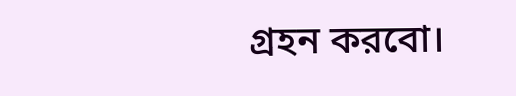গ্রহন করবো।